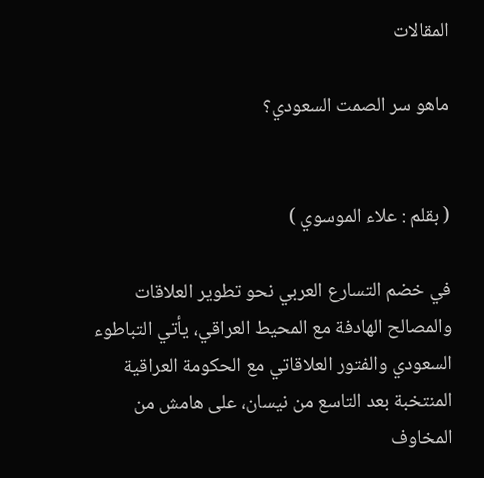المقالات

ماهو سر الصمت السعودي؟


( بقلم : علاء الموسوي )

في خضم التسارع العربي نحو تطوير العلاقات والمصالح الهادفة مع المحيط العراقي، يأتي التباطوء السعودي والفتور العلاقاتي مع الحكومة العراقية المنتخبة بعد التاسع من نيسان، على هامش من المخاوف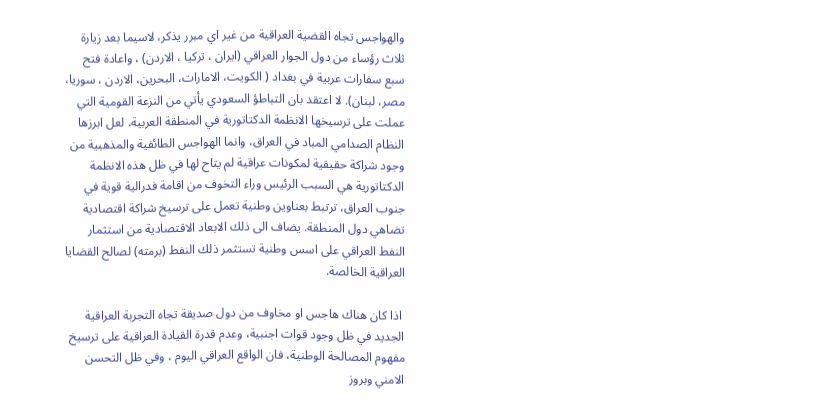والهواجس تجاه القضية العراقية من غير اي مبرر يذكر، لاسيما بعد زيارة ثلاث رؤساء من دول الجوار العراقي (ايران ، تركيا ، الاردن) ، واعادة فتح سبع سفارات عربية في بغداد ( الكويت، الامارات، البحرين، الاردن ، سوريا، مصر، لبنان). لا اعتقد بان التباطؤ السعودي يأتي من النزعة القومية التي عملت على ترسيخها الانظمة الدكتاتورية في المنطقة العربية، لعل ابرزها النظام الصدامي المباد في العراق، وانما الهواجس الطائفية والمذهبية من وجود شراكة حقيقية لمكونات عراقية لم يتاح لها في ظل هذه الانظمة الدكتاتورية هي السبب الرئيس وراء التخوف من اقامة فدرالية قوية في جنوب العراق، ترتبط بعناوين وطنية تعمل على ترسيخ شراكة اقتصادية تضاهي دول المنطقة. يضاف الى ذلك الابعاد الاقتصادية من استثمار النفط العراقي على اسس وطنية تستثمر ذلك النفط (برمته) لصالح القضايا العراقية الخالصة.

 اذا كان هناك هاجس او مخاوف من دول صديقة تجاه التجربة العراقية الجديد في ظل وجود قوات اجنبية، وعدم قدرة القيادة العراقية على ترسيخ مفهوم المصالحة الوطنية، فان الواقع العراقي اليوم ، وفي ظل التحسن الامني وبروز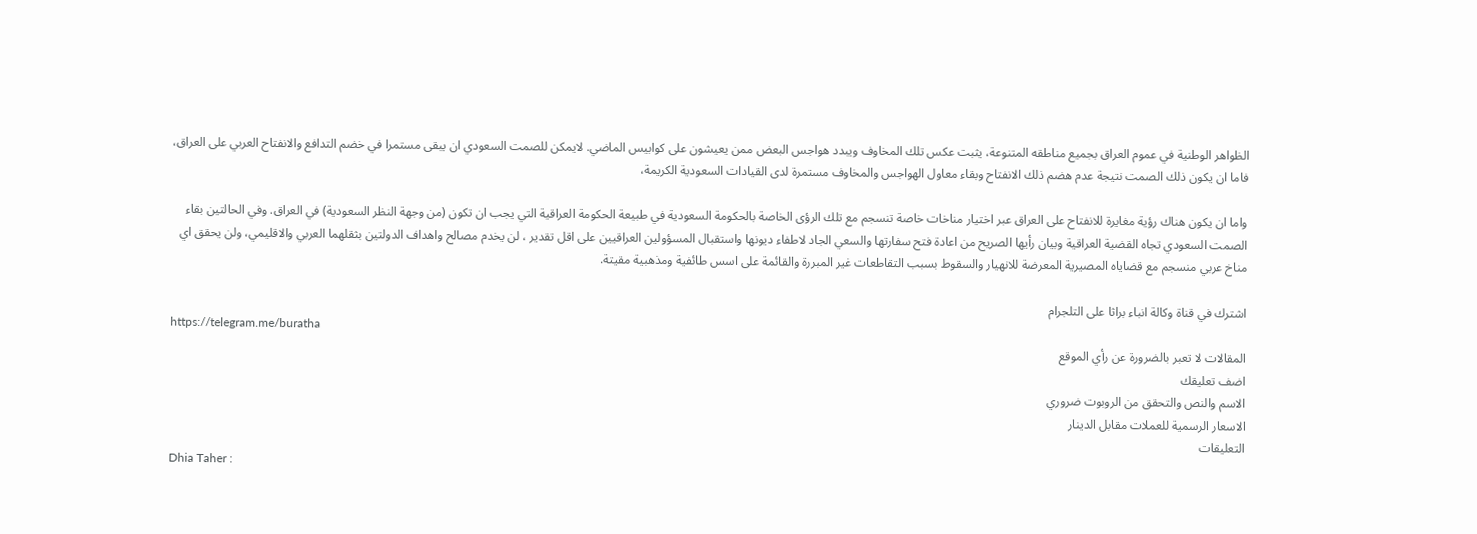الظواهر الوطنية في عموم العراق بجميع مناطقه المتنوعة، يثبت عكس تلك المخاوف ويبدد هواجس البعض ممن يعيشون على كوابيس الماضي. لايمكن للصمت السعودي ان يبقى مستمرا في خضم التدافع والانفتاح العربي على العراق، فاما ان يكون ذلك الصمت نتيجة عدم هضم ذلك الانفتاح وبقاء معاول الهواجس والمخاوف مستمرة لدى القيادات السعودية الكريمة،

واما ان يكون هناك رؤية مغايرة للانفتاح على العراق عبر اختيار مناخات خاصة تنسجم مع تلك الرؤى الخاصة بالحكومة السعودية في طبيعة الحكومة العراقية التي يجب ان تكون (من وجهة النظر السعودية) في العراق. وفي الحالتين بقاء الصمت السعودي تجاه القضية العراقية وبيان رأيها الصريح من اعادة فتح سفارتها والسعي الجاد لاطفاء ديونها واستقبال المسؤولين العراقيين على اقل تقدير ، لن يخدم مصالح واهداف الدولتين بثقلهما العربي والاقليمي، ولن يحقق اي مناخ عربي منسجم مع قضاياه المصيرية المعرضة للانهيار والسقوط بسبب التقاطعات غير المبررة والقائمة على اسس طائفية ومذهبية مقيتة.

اشترك في قناة وكالة انباء براثا على التلجرام
https://telegram.me/buratha
المقالات لا تعبر بالضرورة عن رأي الموقع
اضف تعليقك
الاسم والنص والتحقق من الروبوت ضروري
الاسعار الرسمية للعملات مقابل الدينار
التعليقات
Dhia Taher :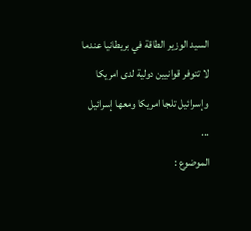السيد الوزير الطاقة في بريطانيا عندما لا تتوفر قوانيين دولية لدى امريكا وإسرائيل تلجا امريكا ومعھا إسرائيل ...
الموضوع :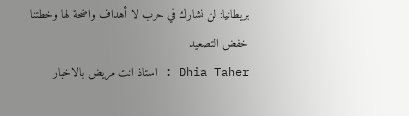بريطانيا: لن نشارك في حرب لا أهداف واضحة لها وخطتنا خفض التصعيد
Dhia Taher : استاذ انت مريض بالاخبار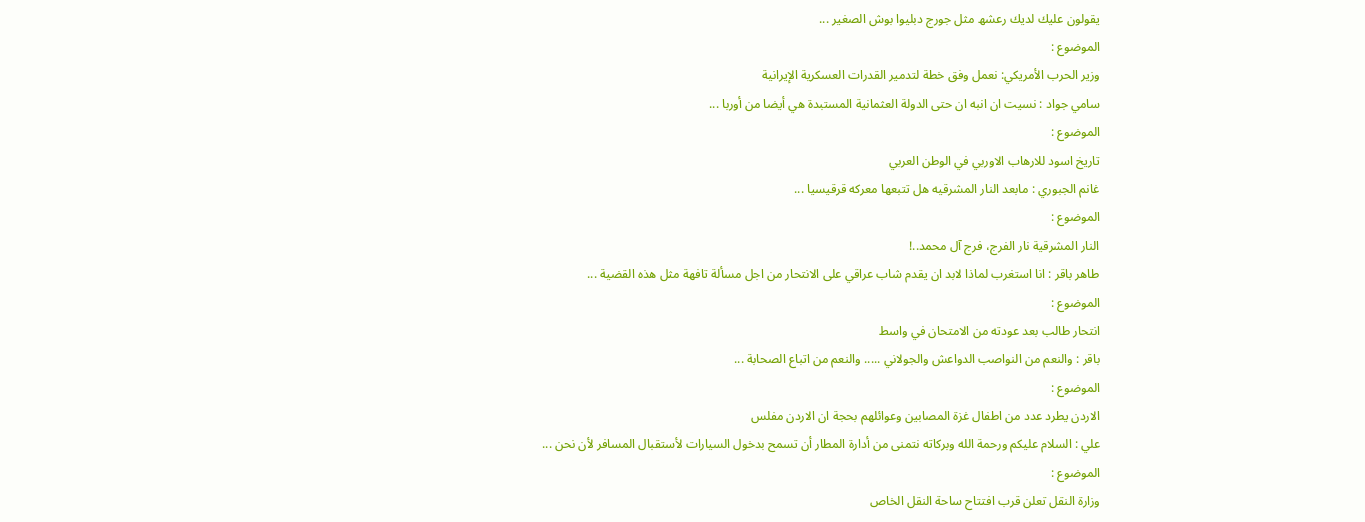يقولون عليك لديك رعشھ مثل جورج دبليوا بوش الصغير ...
الموضوع :
وزير الحرب الأمريكي: نعمل وفق خطة لتدمير القدرات العسكرية الإيرانية
سامي جواد : نسيت ان انبه ان حتى الدولة العثمانية المستبدة هي أيضا من أوربا ...
الموضوع :
تاريخ اسود للارهاب الاوربي في الوطن العربي
غانم الجبوري : مابعد النار المشرقيه هل تتبعها معركه قرقيسيا ...
الموضوع :
النار المشرقية نار الفرج، فرج آل محمد..!
طاهر باقر : انا استغرب لماذا لابد ان يقدم شاب عراقي على الانتحار من اجل مسألة تافهة مثل هذه القضية ...
الموضوع :
انتحار طالب بعد عودته من الامتحان في واسط
باقر : والنعم من النواصب الدواعش والجولاني ..... والنعم من اتباع الصحابة ...
الموضوع :
الاردن يطرد عدد من اطفال غزة المصابين وعوائلهم بحجة ان الاردن مفلس
علي : السلام عليكم ورحمة الله وبركاته نتمنى من أدارة المطار أن تسمح بدخول السيارات لأستقبال المسافر لأن نحن ...
الموضوع :
وزارة النقل تعلن قرب افتتاح ساحة النقل الخاص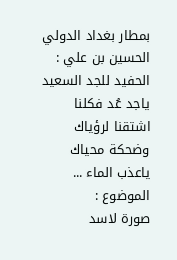بمطار بغداد الدولي
الحسين بن علي : الحفيد للجد السعيد ياجد عُد فكلنا اشتقنا لرؤياك وضحكة محياك ياعذب الماء ...
الموضوع :
صورة لاسد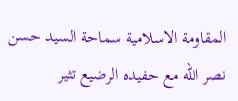المقاومة الاسلامية سماحة السيد حسن نصر الله مع حفيده الرضيع تثير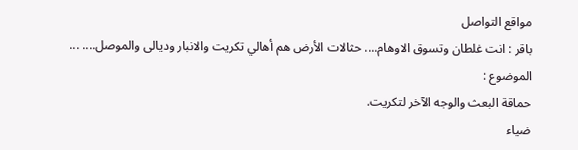مواقع التواصل
باقر : انت غلطان وتسوق الاوهام.... حثالات الأرض هم أهالي تكريت والانبار وديالى والموصل.... ...
الموضوع :
حماقة البعث والوجه الآخر لتكريت.
ضياء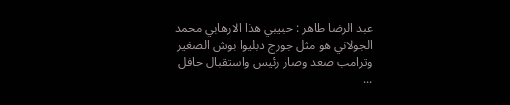عبد الرضا طاهر : حبيبي ھذا الارھابي محمد الجولاني ھو مثل جورج دبليوا بوش الصغير وترامب صعد وصار رئيس واستقبال حافل ...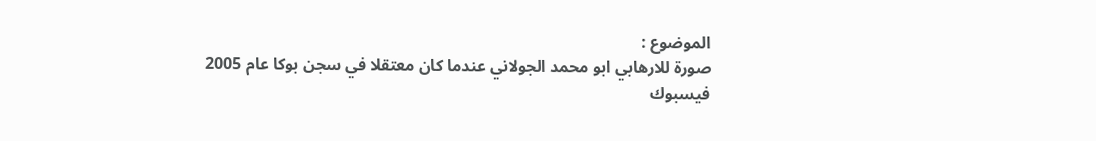الموضوع :
صورة للارهابي ابو محمد الجولاني عندما كان معتقلا في سجن بوكا عام 2005
فيسبوك